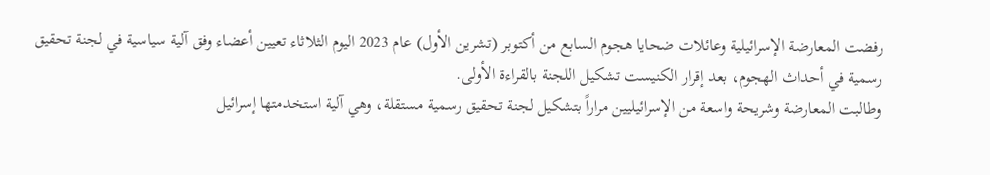رفضت المعارضة الإسرائيلية وعائلات ضحايا هجوم السابع من أكتوبر (تشرين الأول) عام 2023 اليوم الثلاثاء تعيين أعضاء وفق آلية سياسية في لجنة تحقيق رسمية في أحداث الهجوم، بعد إقرار الكنيست تشكيل اللجنة بالقراءة الأولى.
وطالبت المعارضة وشريحة واسعة من الإسرائيليين مراراً بتشكيل لجنة تحقيق رسمية مستقلة، وهي آلية استخدمتها إسرائيل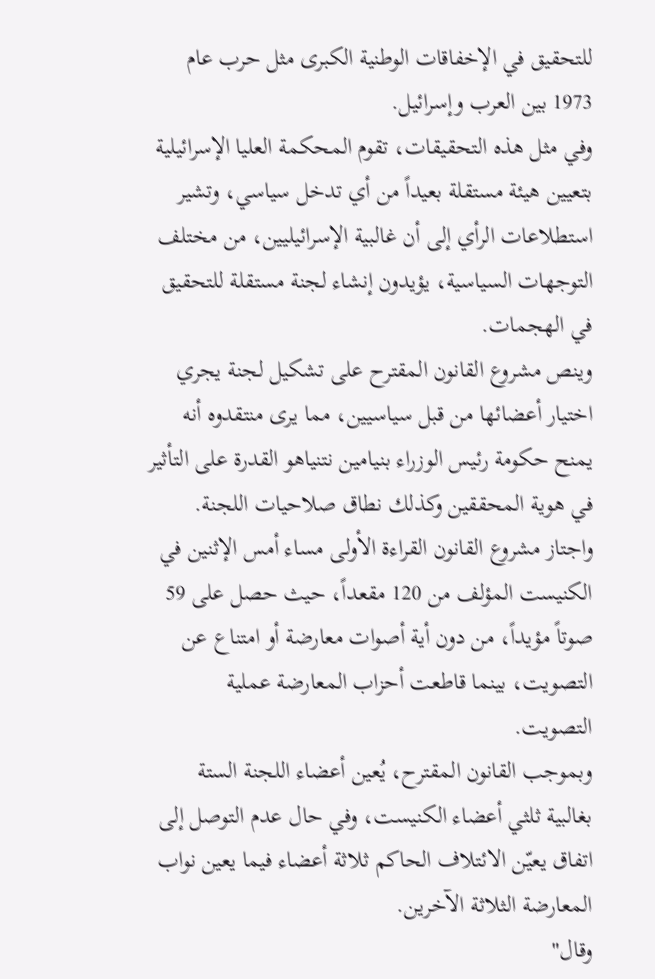للتحقيق في الإخفاقات الوطنية الكبرى مثل حرب عام 1973 بين العرب وإسرائيل.
وفي مثل هذه التحقيقات، تقوم المحكمة العليا الإسرائيلية بتعيين هيئة مستقلة بعيداً من أي تدخل سياسي، وتشير استطلاعات الرأي إلى أن غالبية الإسرائيليين، من مختلف التوجهات السياسية، يؤيدون إنشاء لجنة مستقلة للتحقيق في الهجمات.
وينص مشروع القانون المقترح على تشكيل لجنة يجري اختيار أعضائها من قبل سياسيين، مما يرى منتقدوه أنه يمنح حكومة رئيس الوزراء بنيامين نتنياهو القدرة على التأثير في هوية المحققين وكذلك نطاق صلاحيات اللجنة.
واجتاز مشروع القانون القراءة الأولى مساء أمس الإثنين في الكنيست المؤلف من 120 مقعداً، حيث حصل على 59 صوتاً مؤيداً، من دون أية أصوات معارضة أو امتناع عن التصويت، بينما قاطعت أحزاب المعارضة عملية التصويت.
وبموجب القانون المقترح، يُعين أعضاء اللجنة الستة بغالبية ثلثي أعضاء الكنيست، وفي حال عدم التوصل إلى اتفاق يعيّن الائتلاف الحاكم ثلاثة أعضاء فيما يعين نواب المعارضة الثلاثة الآخرين.
وقال"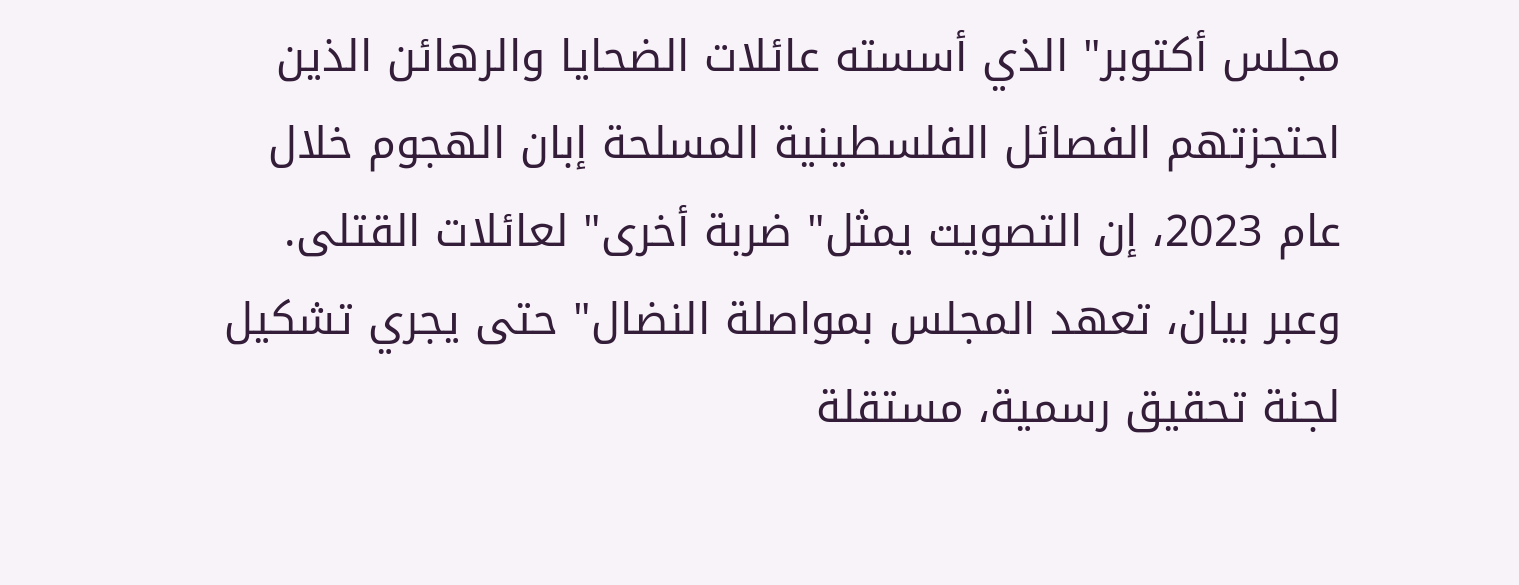مجلس أكتوبر" الذي أسسته عائلات الضحايا والرهائن الذين احتجزتهم الفصائل الفلسطينية المسلحة إبان الهجوم خلال عام 2023، إن التصويت يمثل" ضربة أخرى" لعائلات القتلى.
وعبر بيان، تعهد المجلس بمواصلة النضال" حتى يجري تشكيل لجنة تحقيق رسمية، مستقلة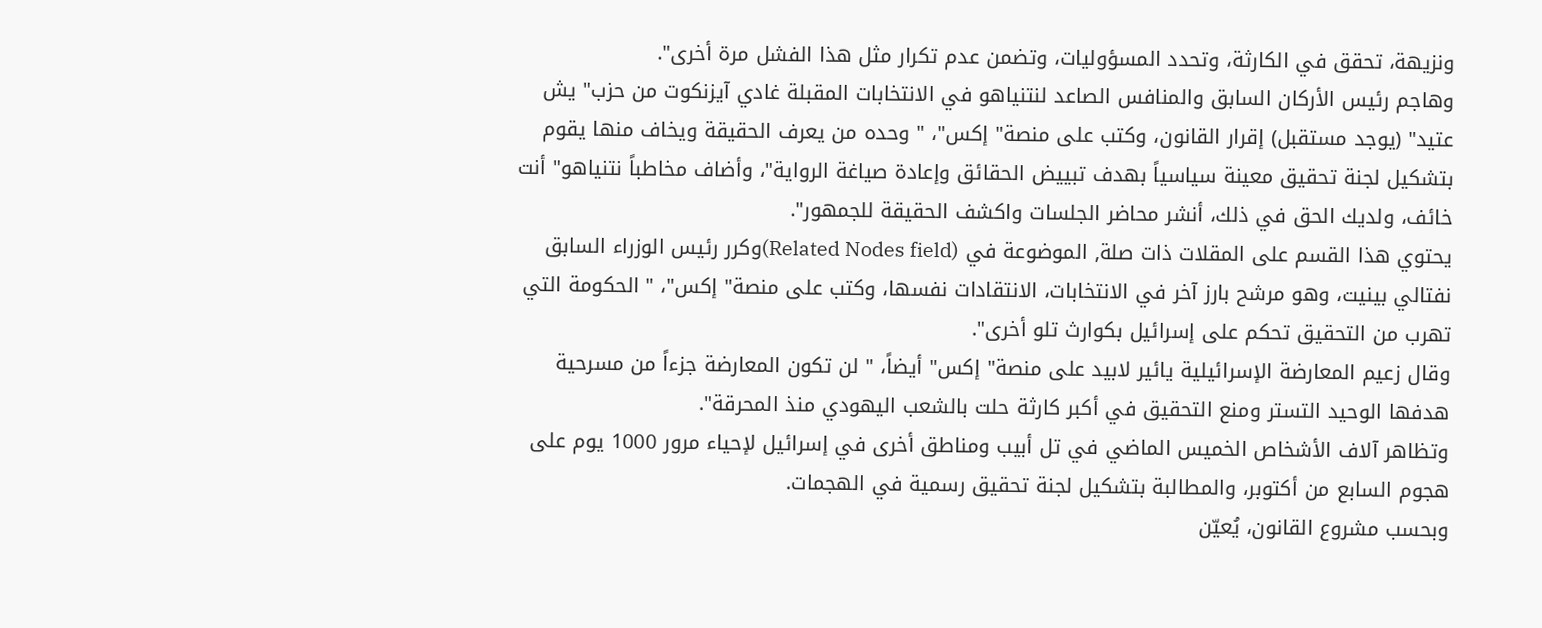ونزيهة، تحقق في الكارثة، وتحدد المسؤوليات، وتضمن عدم تكرار مثل هذا الفشل مرة أخرى".
وهاجم رئيس الأركان السابق والمنافس الصاعد لنتنياهو في الانتخابات المقبلة غادي آيزنكوت من حزب" يش عتيد" (يوجد مستقبل) إقرار القانون، وكتب على منصة" إكس"، " وحده من يعرف الحقيقة ويخاف منها يقوم بتشكيل لجنة تحقيق معينة سياسياً بهدف تبييض الحقائق وإعادة صياغة الرواية"، وأضاف مخاطباً نتنياهو" أنت خائف، ولديك الحق في ذلك، أنشر محاضر الجلسات واكشف الحقيقة للجمهور".
يحتوي هذا القسم على المقلات ذات صلة, الموضوعة في (Related Nodes field)وكرر رئيس الوزراء السابق نفتالي بينيت، وهو مرشح بارز آخر في الانتخابات، الانتقادات نفسها، وكتب على منصة" إكس"، " الحكومة التي تهرب من التحقيق تحكم على إسرائيل بكوارث تلو أخرى".
وقال زعيم المعارضة الإسرائيلية يائير لابيد على منصة" إكس" أيضاً، " لن تكون المعارضة جزءاً من مسرحية هدفها الوحيد التستر ومنع التحقيق في أكبر كارثة حلت بالشعب اليهودي منذ المحرقة".
وتظاهر آلاف الأشخاص الخميس الماضي في تل أبيب ومناطق أخرى في إسرائيل لإحياء مرور 1000 يوم على هجوم السابع من أكتوبر، والمطالبة بتشكيل لجنة تحقيق رسمية في الهجمات.
وبحسب مشروع القانون، يُعيّن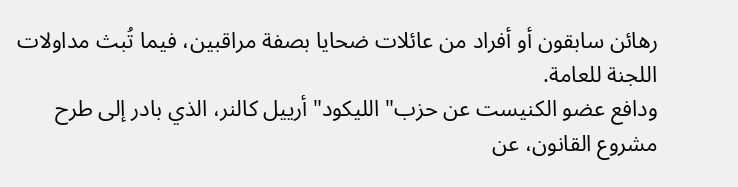رهائن سابقون أو أفراد من عائلات ضحايا بصفة مراقبين، فيما تُبث مداولات اللجنة للعامة.
ودافع عضو الكنيست عن حزب" الليكود" أرييل كالنر، الذي بادر إلى طرح مشروع القانون، عن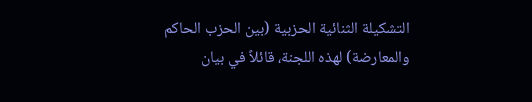التشكيلة الثنائية الحزبية (بين الحزب الحاكم والمعارضة) لهذه اللجنة، قائلاً في بيان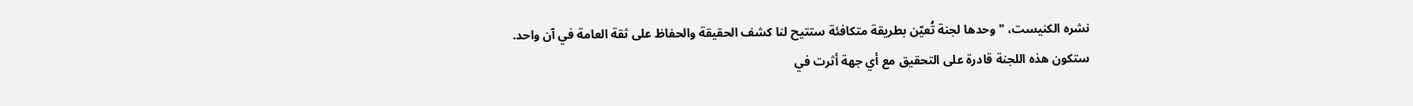نشره الكنيست، " وحدها لجنة تُعيّن بطريقة متكافئة ستتيح لنا كشف الحقيقة والحفاظ على ثقة العامة في آن واحد.
ستكون هذه اللجنة قادرة على التحقيق مع أي جهة أثرت في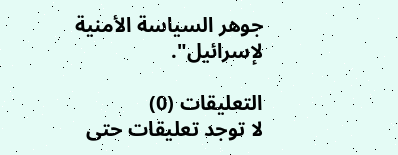جوهر السياسة الأمنية لإسرائيل".

التعليقات (0)
لا توجد تعليقات حتى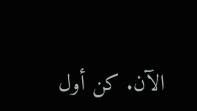الآن. كن أول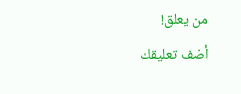من يعلق!
أضف تعليقك